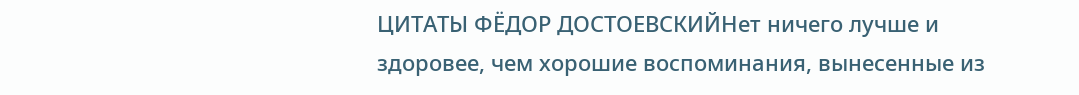ЦИТАТЫ ФЁДОР ДОСТОЕВСКИЙНет ничего лучше и здоровее, чем хорошие воспоминания, вынесенные из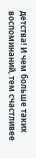детства! И чем больше таких воспоминаний, тем счастливее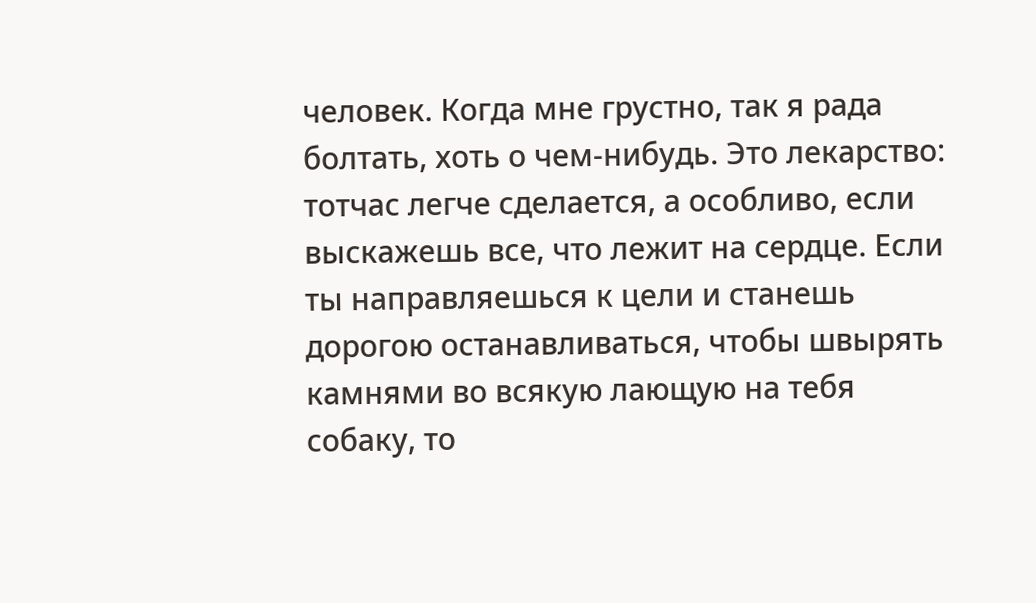человек. Когда мне грустно, так я рада болтать, хоть о чем-нибудь. Это лекарство: тотчас легче сделается, а особливо, если выскажешь все, что лежит на сердце. Если ты направляешься к цели и станешь дорогою останавливаться, чтобы швырять камнями во всякую лающую на тебя собаку, то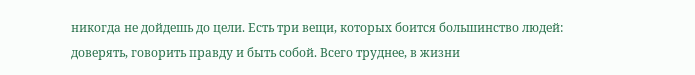никогда не дойдешь до цели. Есть три вещи, которых боится большинство людей: доверять, говорить правду и быть собой. Всего труднее, в жизни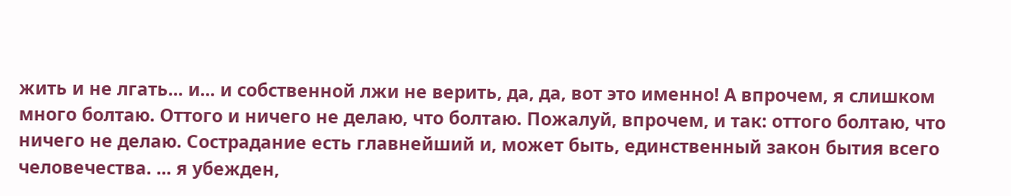жить и не лгать... и... и собственной лжи не верить, да, да, вот это именно! А впрочем, я слишком много болтаю. Оттого и ничего не делаю, что болтаю. Пожалуй, впрочем, и так: оттого болтаю, что ничего не делаю. Сострадание есть главнейший и, может быть, единственный закон бытия всего человечества. ... я убежден,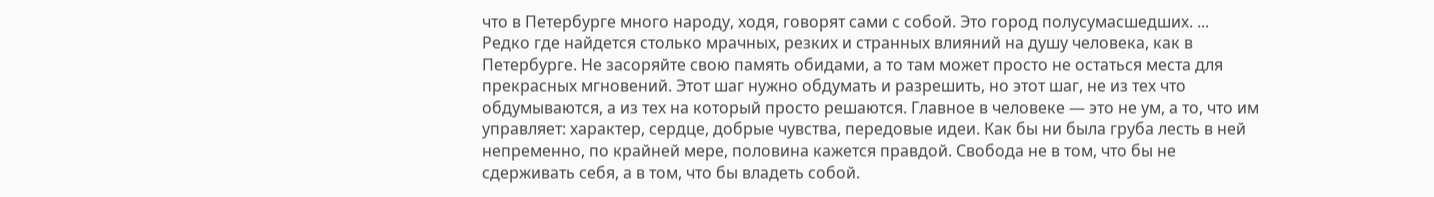что в Петербурге много народу, ходя, говорят сами с собой. Это город полусумасшедших. ... Редко где найдется столько мрачных, резких и странных влияний на душу человека, как в Петербурге. Не засоряйте свою память обидами, а то там может просто не остаться места для прекрасных мгновений. Этот шаг нужно обдумать и разрешить, но этот шаг, не из тех что обдумываются, а из тех на который просто решаются. Главное в человеке — это не ум, а то, что им управляет: характер, сердце, добрые чувства, передовые идеи. Как бы ни была груба лесть в ней непременно, по крайней мере, половина кажется правдой. Свобода не в том, что бы не сдерживать себя, а в том, что бы владеть собой.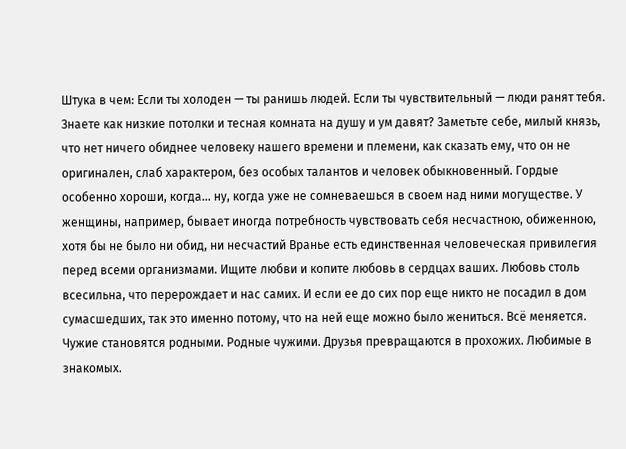Штука в чем: Если ты холоден — ты ранишь людей. Если ты чувствительный — люди ранят тебя. Знаете как низкие потолки и тесная комната на душу и ум давят? Заметьте себе, милый князь, что нет ничего обиднее человеку нашего времени и племени, как сказать ему, что он не оригинален, слаб характером, без особых талантов и человек обыкновенный. Гордые особенно хороши, когда... ну, когда уже не сомневаешься в своем над ними могуществе. У женщины, например, бывает иногда потребность чувствовать себя несчастною, обиженною, хотя бы не было ни обид, ни несчастий Вранье есть единственная человеческая привилегия перед всеми организмами. Ищите любви и копите любовь в сердцах ваших. Любовь столь всесильна, что перерождает и нас самих. И если ее до сих пор еще никто не посадил в дом сумасшедших, так это именно потому, что на ней еще можно было жениться. Всё меняется. Чужие становятся родными. Родные чужими. Друзья превращаются в прохожих. Любимые в знакомых.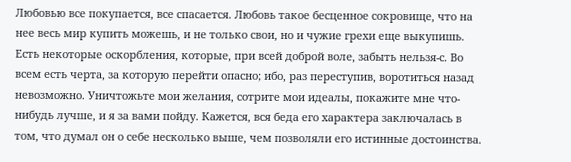Любовью все покупается, все спасается. Любовь такое бесценное сокровище, что на нее весь мир купить можешь, и не только свои, но и чужие грехи еще выкупишь. Есть некоторые оскорбления, которые, при всей доброй воле, забыть нельзя-с. Во всем есть черта, за которую перейти опасно; ибо, раз переступив, воротиться назад невозможно. Уничтожьте мои желания, сотрите мои идеалы, покажите мне что-нибудь лучше, и я за вами пойду. Кажется, вся беда его характера заключалась в том, что думал он о себе несколько выше, чем позволяли его истинные достоинства.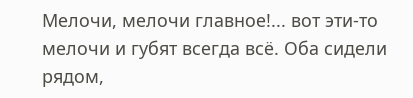Мелочи, мелочи главное!... вот эти-то мелочи и губят всегда всё. Оба сидели рядом,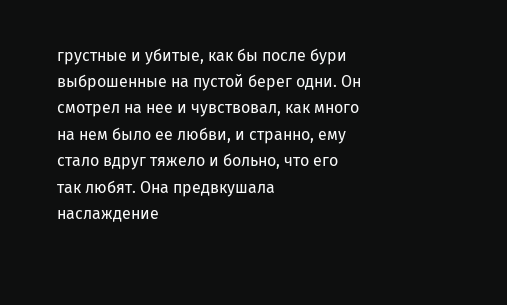грустные и убитые, как бы после бури выброшенные на пустой берег одни. Он смотрел на нее и чувствовал, как много на нем было ее любви, и странно, ему стало вдруг тяжело и больно, что его так любят. Она предвкушала наслаждение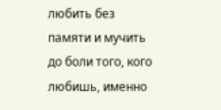любить без памяти и мучить до боли того, кого любишь, именно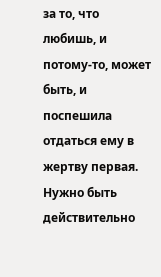за то, что любишь, и потому-то, может быть, и поспешила отдаться ему в жертву первая. Нужно быть действительно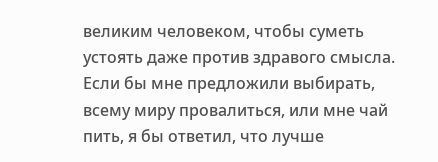великим человеком, чтобы суметь устоять даже против здравого смысла. Если бы мне предложили выбирать, всему миру провалиться, или мне чай пить, я бы ответил, что лучше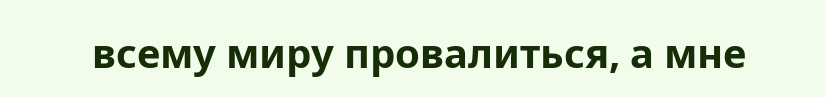всему миру провалиться, а мне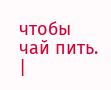чтобы чай пить. |